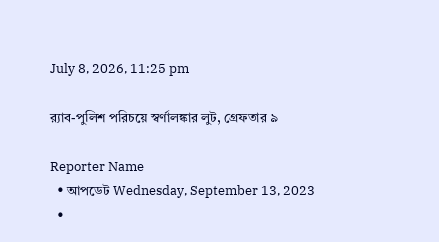July 8, 2026, 11:25 pm

র‌্যাব-পুলিশ পরিচয়ে স্বর্ণালঙ্কার লুট, গ্রেফতার ৯

Reporter Name
  • আপডেট Wednesday, September 13, 2023
  •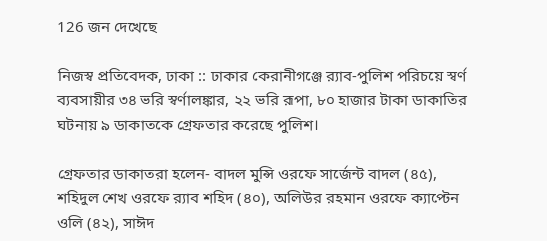126 জন দেখেছে

নিজস্ব প্রতিবেদক, ঢাকা :: ঢাকার কেরানীগঞ্জে র‌্যাব-পুলিশ পরিচয়ে স্বর্ণ ব্যবসায়ীর ৩৪ ভরি স্বর্ণালঙ্কার, ২২ ভরি রূপা, ৮০ হাজার টাকা ডাকাতির ঘটনায় ৯ ডাকাতকে গ্রেফতার করেছে পুলিশ।

গ্রেফতার ডাকাতরা হলেন- বাদল মুন্সি ওরফে সার্জেন্ট বাদল (৪৫), শহিদুল শেখ ওরফে র‌্যাব শহিদ (৪০), অলিউর রহমান ওরফে ক্যাপ্টেন ওলি (৪২), সাঈদ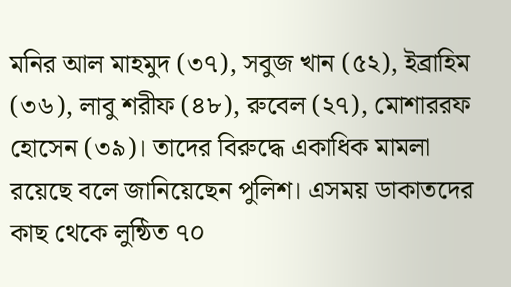মনির আল মাহমুদ (৩৭), সবুজ খান (৫২), ইব্রাহিম (৩৬), লাবু শরীফ (৪৮), রুবেল (২৭), মোশাররফ হোসেন (৩৯)। তাদের বিরুদ্ধে একাধিক মামলা রয়েছে বলে জানিয়েছেন পুলিশ। এসময় ডাকাতদের কাছ থেকে লুন্ঠিত ৭০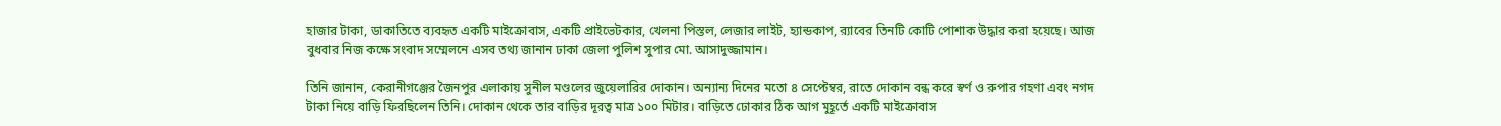হাজার টাকা, ডাকাতিতে ব্যবহৃত একটি মাইক্রোবাস, একটি প্রাইভেটকার, খেলনা পিস্তল, লেজার লাইট, হ্যান্ডকাপ, র‌্যাবের তিনটি কোটি পোশাক উদ্ধার করা হয়েছে। আজ বুধবার নিজ কক্ষে সংবাদ সম্মেলনে এসব তথ্য জানান ঢাকা জেলা পুলিশ সুপার মো. আসাদুজ্জামান।

তিনি জানান, কেরানীগঞ্জের জৈনপুর এলাকায় সুনীল মণ্ডলের জুয়েলারির দোকান। অন্যান্য দিনের মতো ৪ সেপ্টেম্বর, রাতে দোকান বন্ধ করে স্বর্ণ ও রুপার গহণা এবং নগদ টাকা নিয়ে বাড়ি ফিরছিলেন তিনি। দোকান থেকে তার বাড়ির দূরত্ব মাত্র ১০০ মিটার। বাড়িতে ঢোকার ঠিক আগ মুহূর্তে একটি মাইক্রোবাস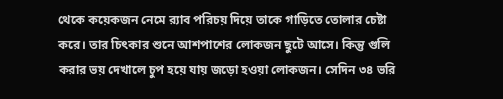থেকে কয়েকজন নেমে র‌্যাব পরিচয় দিয়ে তাকে গাড়িতে তোলার চেষ্টা করে। তার চিৎকার শুনে আশপাশের লোকজন ছুটে আসে। কিন্তু গুলি করার ভয় দেখালে চুপ হয়ে যায় জড়ো হওয়া লোকজন। সেদিন ৩৪ ভরি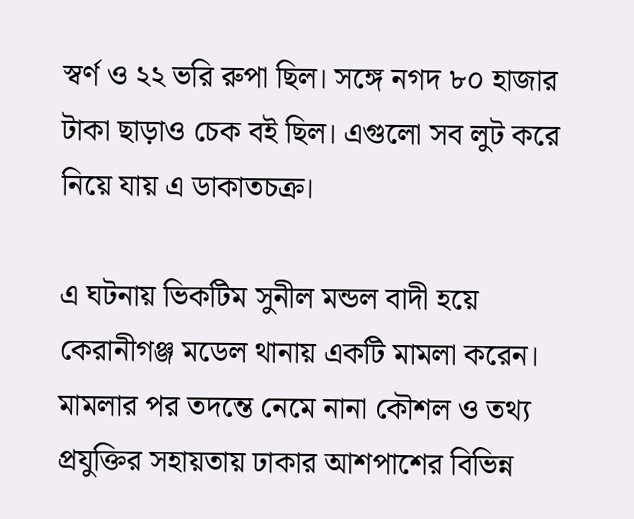স্বর্ণ ও ২২ ভরি রুপা ছিল। সঙ্গে নগদ ৮০ হাজার টাকা ছাড়াও চেক বই ছিল। এগুলো সব লুট করে নিয়ে যায় এ ডাকাতচক্র।

এ ঘটনায় ভিকটিম সুনীল মন্ডল বাদী হয়ে কেরানীগঞ্জ মডেল থানায় একটি মামলা করেন। মামলার পর তদন্তে নেমে নানা কৌশল ও তথ্য প্রযুক্তির সহায়তায় ঢাকার আশপাশের বিভিন্ন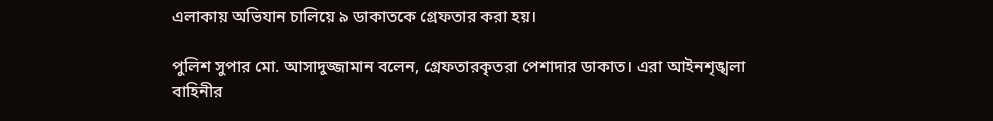এলাকায় অভিযান চালিয়ে ৯ ডাকাতকে গ্রেফতার করা হয়।

পুলিশ সুপার মো. আসাদুজ্জামান বলেন, গ্রেফতারকৃতরা পেশাদার ডাকাত। এরা আইনশৃঙ্খলা বাহিনীর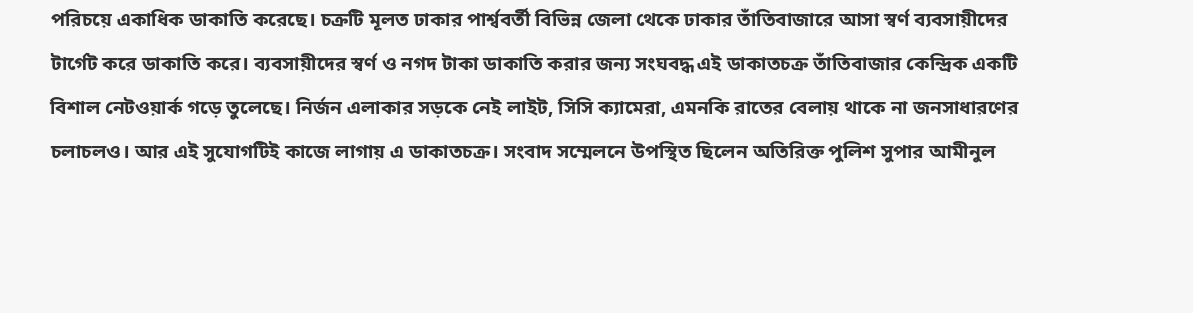পরিচয়ে একাধিক ডাকাতি করেছে। চক্রটি মূলত ঢাকার পার্শ্ববর্তী বিভিন্ন জেলা থেকে ঢাকার তাঁতিবাজারে আসা স্বর্ণ ব্যবসায়ীদের টার্গেট করে ডাকাতি করে। ব্যবসায়ীদের স্বর্ণ ও নগদ টাকা ডাকাতি করার জন্য সংঘবদ্ধ এই ডাকাতচক্র তাঁতিবাজার কেন্দ্রিক একটি বিশাল নেটওয়ার্ক গড়ে তুলেছে। নির্জন এলাকার সড়কে নেই লাইট, সিসি ক্যামেরা, এমনকি রাতের বেলায় থাকে না জনসাধারণের চলাচলও। আর এই সুযোগটিই কাজে লাগায় এ ডাকাতচক্র। সংবাদ সম্মেলনে উপস্থিত ছিলেন অতিরিক্ত পুলিশ সুপার আমীনুল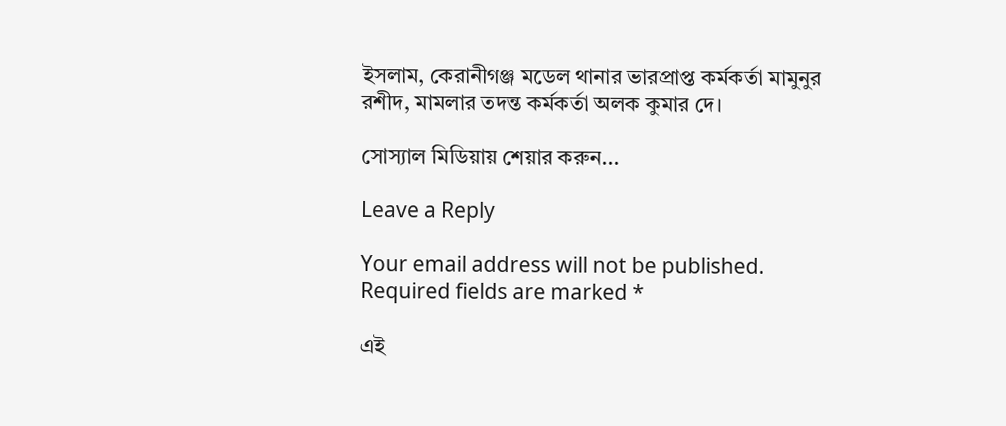ইসলাম, কেরানীগঞ্জ মডেল থানার ভারপ্রাপ্ত কর্মকর্তা মামুনুর রশীদ, মামলার তদন্ত কর্মকর্তা অলক কুমার দে।

সোস্যাল মিডিয়ায় শেয়ার করুন...

Leave a Reply

Your email address will not be published. Required fields are marked *

এই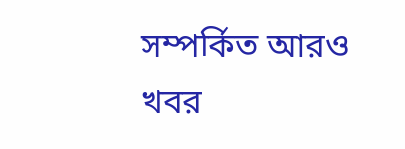সম্পর্কিত আরও খবর